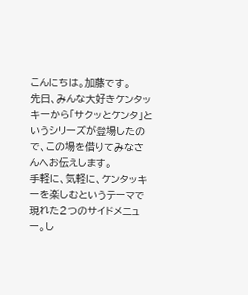こんにちは。加藤です。
先日、みんな大好きケンタッキーから「サクッとケンタ」というシリーズが登場したので、この場を借りてみなさんへお伝えします。
手軽に、気軽に、ケンタッキーを楽しむというテーマで現れた2つのサイドメニュー。し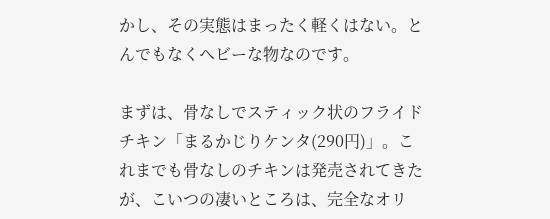かし、その実態はまったく軽くはない。とんでもなくヘビーな物なのです。

まずは、骨なしでスティック状のフライドチキン「まるかじりケンタ(290円)」。これまでも骨なしのチキンは発売されてきたが、こいつの凄いところは、完全なオリ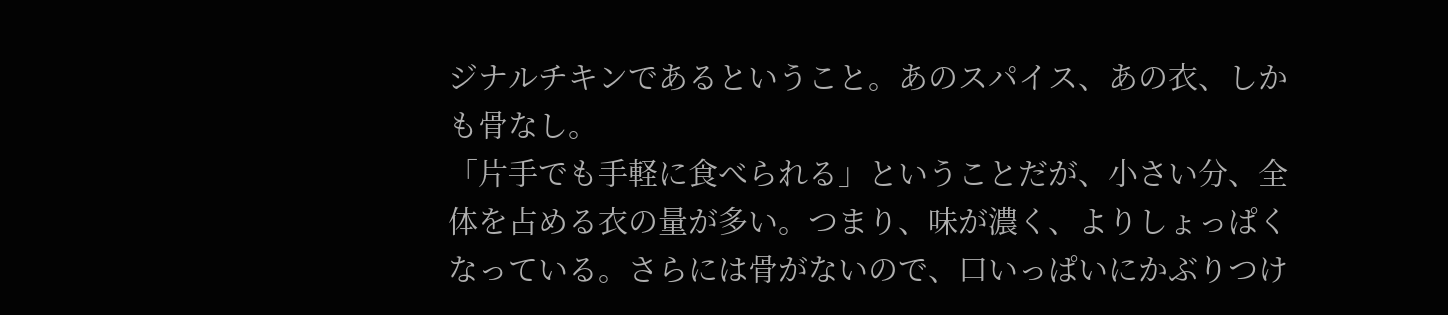ジナルチキンであるということ。あのスパイス、あの衣、しかも骨なし。
「片手でも手軽に食べられる」ということだが、小さい分、全体を占める衣の量が多い。つまり、味が濃く、よりしょっぱくなっている。さらには骨がないので、口いっぱいにかぶりつけ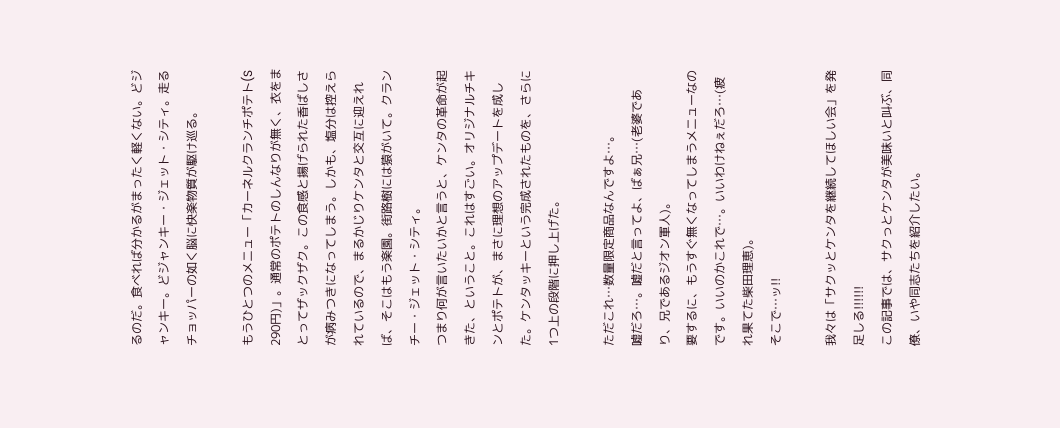るのだ。食べれば分かるがまったく軽くない。どジャンキー。どジャンキー・ジェット・シティ。走るチョッパーの如く脳に快楽物質が駆け巡る。

もうひとつのメニュー「カーネルクランチポテト(S 290円)」。通常のポテトのしんなりが無く、衣をまとってザックザク。この食感と揚げられた香ばしさが病みつきになってしまう。しかも、塩分は控えられているので、まるかじりケンタと交互に迎えれば、そこはもう楽園。街路樹には猿がいて。クランチー・ジェット・シティ。
つまり何が言いたいかと言うと、ケンタの革命が起きた、ということ。これはすごい。オリジナルチキンとポテトが、まさに理想のアップデートを成した。ケンタッキーという完成されたものを、さらに1つ上の段階に押し上げた。

ただこれ…数量限定商品なんですよ…。
嘘だろ…。嘘だと言ってよ、ばぁ兄…(老婆であり、兄であるジオン軍人)。
要するに、もうすぐ無くなってしまうメニューなのです。いいのかこれで…。いいわけねぇだろ…(疲れ果てた柴田理恵)。
そこで…ッ!!

我々は「サクッとケンタを継続してほしい会」を発足しる!!!!!!
この記事では、サクっとケンタが美味いと叫ぶ、同僚、いや同志たちを紹介したい。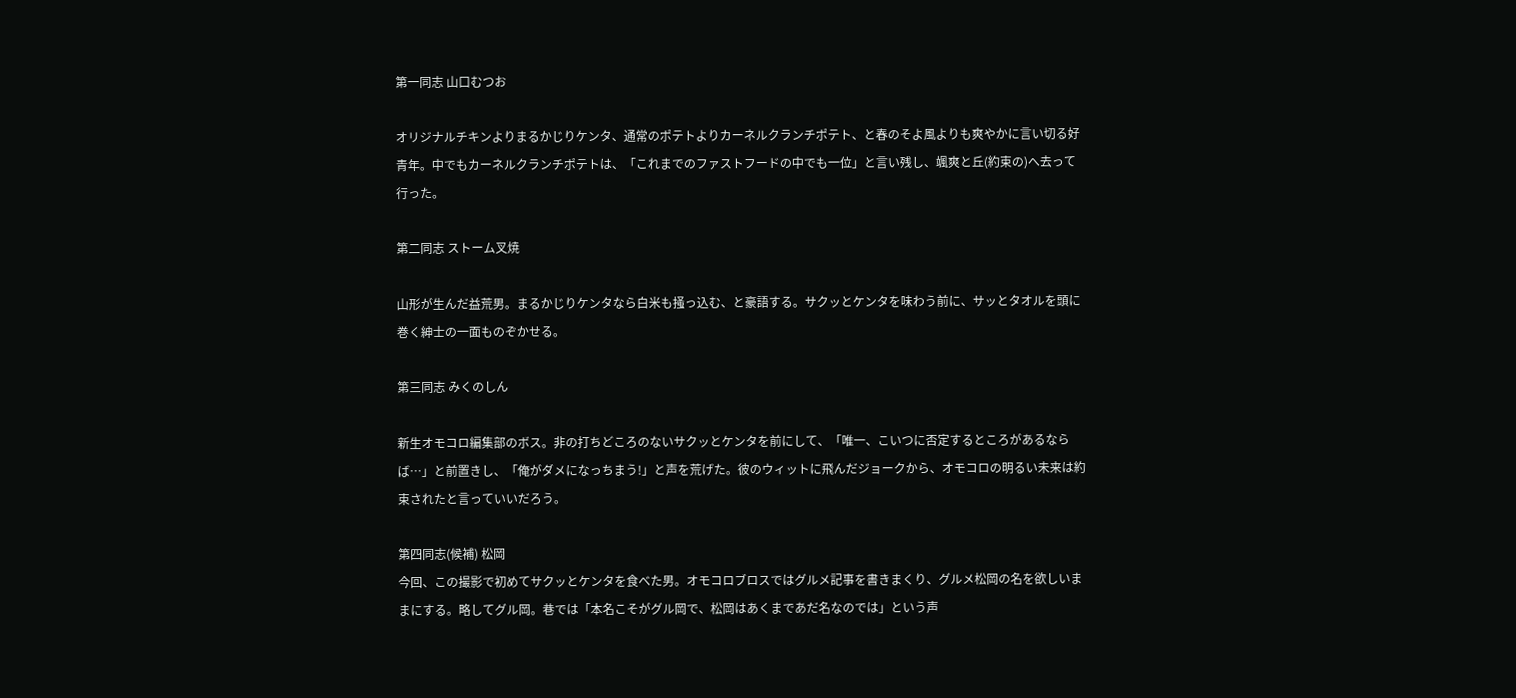第一同志 山口むつお

オリジナルチキンよりまるかじりケンタ、通常のポテトよりカーネルクランチポテト、と春のそよ風よりも爽やかに言い切る好青年。中でもカーネルクランチポテトは、「これまでのファストフードの中でも一位」と言い残し、颯爽と丘(約束の)へ去って行った。

第二同志 ストーム叉焼

山形が生んだ益荒男。まるかじりケンタなら白米も掻っ込む、と豪語する。サクッとケンタを味わう前に、サッとタオルを頭に巻く紳士の一面ものぞかせる。

第三同志 みくのしん

新生オモコロ編集部のボス。非の打ちどころのないサクッとケンタを前にして、「唯一、こいつに否定するところがあるならば…」と前置きし、「俺がダメになっちまう!」と声を荒げた。彼のウィットに飛んだジョークから、オモコロの明るい未来は約束されたと言っていいだろう。

第四同志(候補) 松岡
今回、この撮影で初めてサクッとケンタを食べた男。オモコロブロスではグルメ記事を書きまくり、グルメ松岡の名を欲しいままにする。略してグル岡。巷では「本名こそがグル岡で、松岡はあくまであだ名なのでは」という声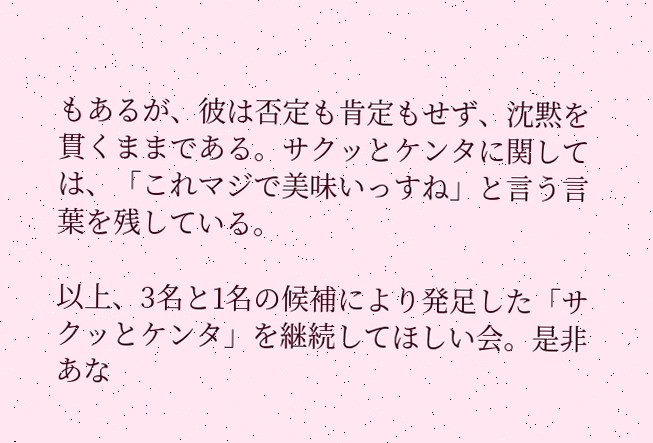もあるが、彼は否定も肯定もせず、沈黙を貫くままである。サクッとケンタに関しては、「これマジで美味いっすね」と言う言葉を残している。

以上、3名と1名の候補により発足した「サクッとケンタ」を継続してほしい会。是非あな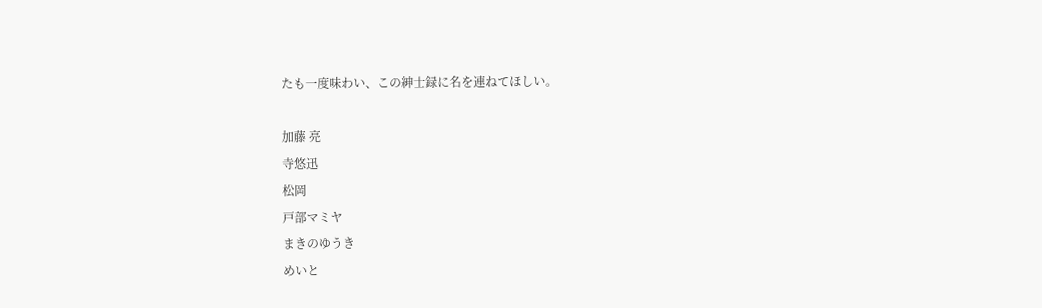たも一度味わい、この紳士録に名を連ねてほしい。

加藤 亮
寺悠迅
松岡
戸部マミヤ
まきのゆうき
めいと